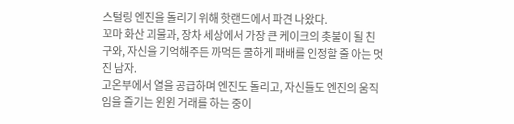스털링 엔진을 돌리기 위해 핫랜드에서 파견 나왔다.
꼬마 화산 괴물과, 장차 세상에서 가장 큰 케이크의 촛불이 될 친구와, 자신을 기억해주든 까먹든 쿨하게 패배를 인정할 줄 아는 멋진 남자.
고온부에서 열을 공급하며 엔진도 돌리고, 자신들도 엔진의 움직임을 즐기는 윈윈 거래를 하는 중이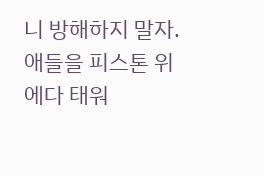니 방해하지 말자.
애들을 피스톤 위에다 태워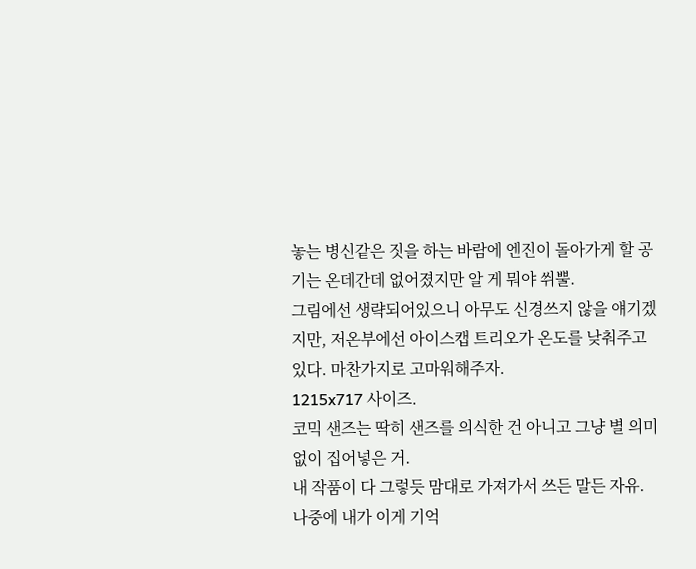놓는 병신같은 짓을 하는 바람에 엔진이 돌아가게 할 공기는 온데간데 없어졌지만 알 게 뭐야 쒸뿔.
그림에선 생략되어있으니 아무도 신경쓰지 않을 얘기겠지만, 저온부에선 아이스캡 트리오가 온도를 낮춰주고 있다. 마찬가지로 고마워해주자.
1215x717 사이즈.
코믹 샌즈는 딱히 샌즈를 의식한 건 아니고 그냥 별 의미 없이 집어넣은 거.
내 작품이 다 그렇듯 맘대로 가져가서 쓰든 말든 자유.
나중에 내가 이게 기억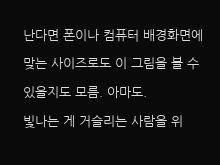난다면 폰이나 컴퓨터 배경화면에 맞는 사이즈로도 이 그림을 볼 수 있을지도 모름. 아마도.
빛나는 게 거슬리는 사람을 위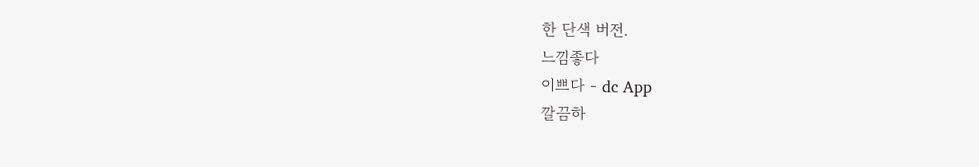한 단색 버전.
느낌좋다
이쁘다 - dc App
깔끔하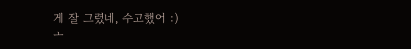게 잘 그렸네, 수고했어 :)
ㅗ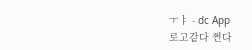ㅜㅑ - dc App
로고같다 쩐다